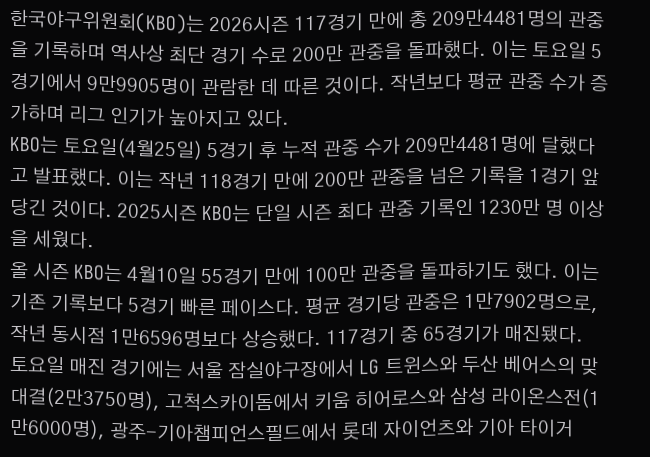한국야구위원회(KBO)는 2026시즌 117경기 만에 총 209만4481명의 관중을 기록하며 역사상 최단 경기 수로 200만 관중을 돌파했다. 이는 토요일 5경기에서 9만9905명이 관람한 데 따른 것이다. 작년보다 평균 관중 수가 증가하며 리그 인기가 높아지고 있다.
KBO는 토요일(4월25일) 5경기 후 누적 관중 수가 209만4481명에 달했다고 발표했다. 이는 작년 118경기 만에 200만 관중을 넘은 기록을 1경기 앞당긴 것이다. 2025시즌 KBO는 단일 시즌 최다 관중 기록인 1230만 명 이상을 세웠다.
올 시즌 KBO는 4월10일 55경기 만에 100만 관중을 돌파하기도 했다. 이는 기존 기록보다 5경기 빠른 페이스다. 평균 경기당 관중은 1만7902명으로, 작년 동시점 1만6596명보다 상승했다. 117경기 중 65경기가 매진됐다.
토요일 매진 경기에는 서울 잠실야구장에서 LG 트윈스와 두산 베어스의 맞대결(2만3750명), 고척스카이돔에서 키움 히어로스와 삼성 라이온스전(1만6000명), 광주-기아챔피언스필드에서 롯데 자이언츠와 기아 타이거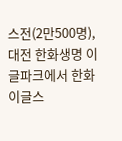스전(2만500명), 대전 한화생명 이글파크에서 한화 이글스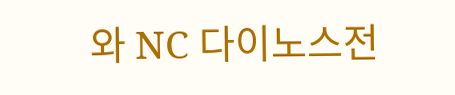와 NC 다이노스전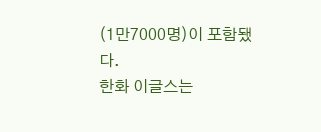(1만7000명)이 포함됐다.
한화 이글스는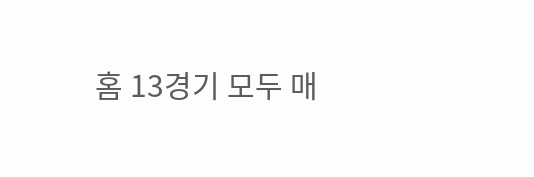홈 13경기 모두 매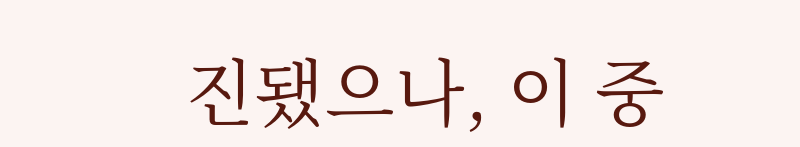진됐으나, 이 중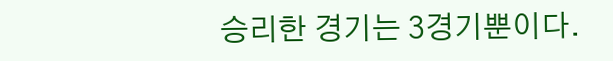승리한 경기는 3경기뿐이다.